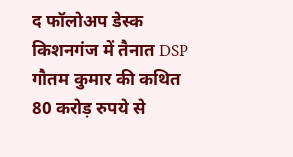द फॉलोअप डेस्क
किशनगंज में तैनात DSP गौतम कुमार की कथित 80 करोड़ रुपये से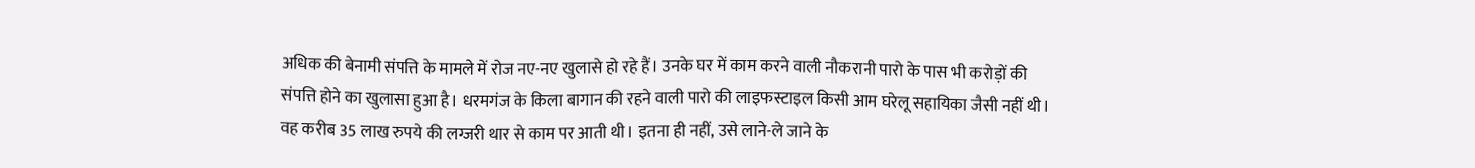अधिक की बेनामी संपत्ति के मामले में रोज नए-नए खुलासे हो रहे हैं। उनके घर में काम करने वाली नौकरानी पारो के पास भी करोड़ों की संपत्ति होने का खुलासा हुआ है। धरमगंज के किला बागान की रहने वाली पारो की लाइफस्टाइल किसी आम घरेलू सहायिका जैसी नहीं थी। वह करीब 35 लाख रुपये की लग्जरी थार से काम पर आती थी। इतना ही नहीं, उसे लाने-ले जाने के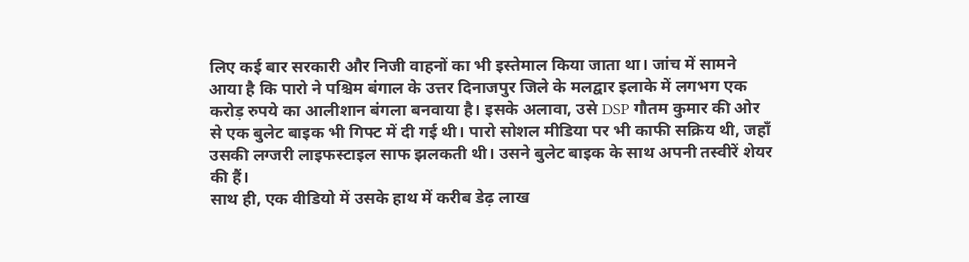लिए कई बार सरकारी और निजी वाहनों का भी इस्तेमाल किया जाता था। जांच में सामने आया है कि पारो ने पश्चिम बंगाल के उत्तर दिनाजपुर जिले के मलद्वार इलाके में लगभग एक करोड़ रुपये का आलीशान बंगला बनवाया है। इसके अलावा, उसे DSP गौतम कुमार की ओर से एक बुलेट बाइक भी गिफ्ट में दी गई थी। पारो सोशल मीडिया पर भी काफी सक्रिय थी, जहाँ उसकी लग्जरी लाइफस्टाइल साफ झलकती थी। उसने बुलेट बाइक के साथ अपनी तस्वीरें शेयर की हैं।
साथ ही, एक वीडियो में उसके हाथ में करीब डेढ़ लाख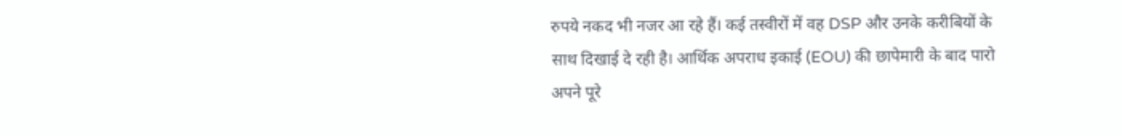रुपये नकद भी नजर आ रहे हैं। कई तस्वीरों में वह DSP और उनके करीबियों के साथ दिखाई दे रही है। आर्थिक अपराध इकाई (EOU) की छापेमारी के बाद पारो अपने पूरे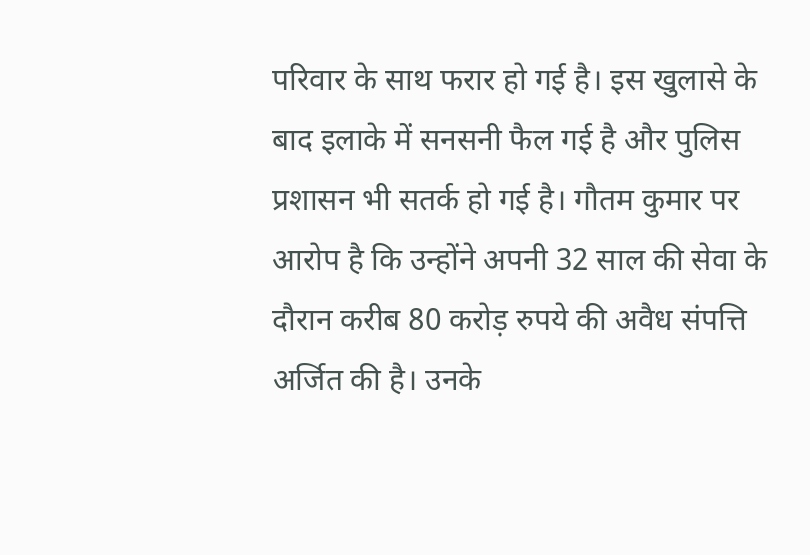परिवार के साथ फरार हो गई है। इस खुलासे के बाद इलाके में सनसनी फैल गई है और पुलिस प्रशासन भी सतर्क हो गई है। गौतम कुमार पर आरोप है कि उन्होंने अपनी 32 साल की सेवा के दौरान करीब 80 करोड़ रुपये की अवैध संपत्ति अर्जित की है। उनके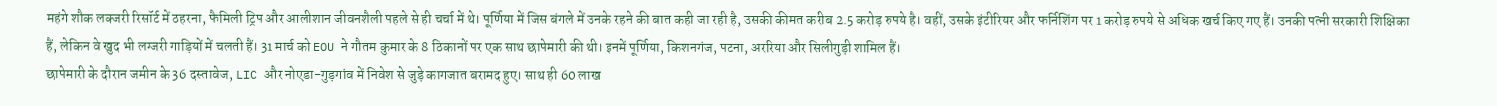महंगे शौक लक्जरी रिसॉर्ट में ठहरना, फैमिली ट्रिप और आलीशान जीवनशैली पहले से ही चर्चा में थे। पूर्णिया में जिस बंगले में उनके रहने की बात कही जा रही है, उसकी कीमत करीब 2.5 करोड़ रुपये है। वहीं, उसके इंटीरियर और फर्निशिंग पर 1 करोड़ रुपये से अधिक खर्च किए गए हैं। उनकी पत्नी सरकारी शिक्षिका हैं, लेकिन वे खुद भी लग्जरी गाड़ियों में चलती हैं। 31 मार्च को EOU ने गौतम कुमार के 8 ठिकानों पर एक साथ छापेमारी की थी। इनमें पूर्णिया, किशनगंज, पटना, अररिया और सिलीगुड़ी शामिल हैं।
छापेमारी के दौरान जमीन के 36 दस्तावेज, LIC और नोएडा-गुड़गांव में निवेश से जुड़े कागजात बरामद हुए। साथ ही 60 लाख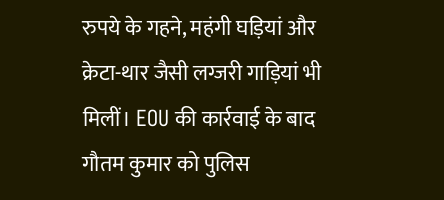रुपये के गहने, महंगी घड़ियां और क्रेटा-थार जैसी लग्जरी गाड़ियां भी मिलीं। EOU की कार्रवाई के बाद गौतम कुमार को पुलिस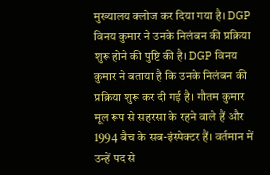मुख्यालय क्लोज कर दिया गया है। DGP विनय कुमार ने उनके निलंबन की प्रक्रिया शुरू होने की पुष्टि की है। DGP विनय कुमार ने बताया है कि उनके निलंबन की प्रक्रिया शुरू कर दी गई है। गौतम कुमार मूल रूप से सहरसा के रहने वाले हैं और 1994 बैच के सब-इंस्पेक्टर हैं। वर्तमान में उन्हें पद से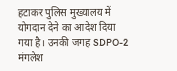हटाकर पुलिस मुख्यालय में योगदान देने का आदेश दिया गया है। उनकी जगह SDPO-2 मंगलेश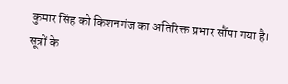कुमार सिंह को किशनगंज का अतिरिक्त प्रभार सौंपा गया है। सूत्रों के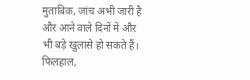मुताबिक, जांच अभी जारी है और आने वाले दिनों में और भी बड़े खुलासे हो सकते हैं। फिलहाल,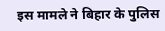इस मामले ने बिहार के पुलिस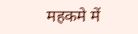महकमे में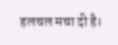हलचल मचा दी है।